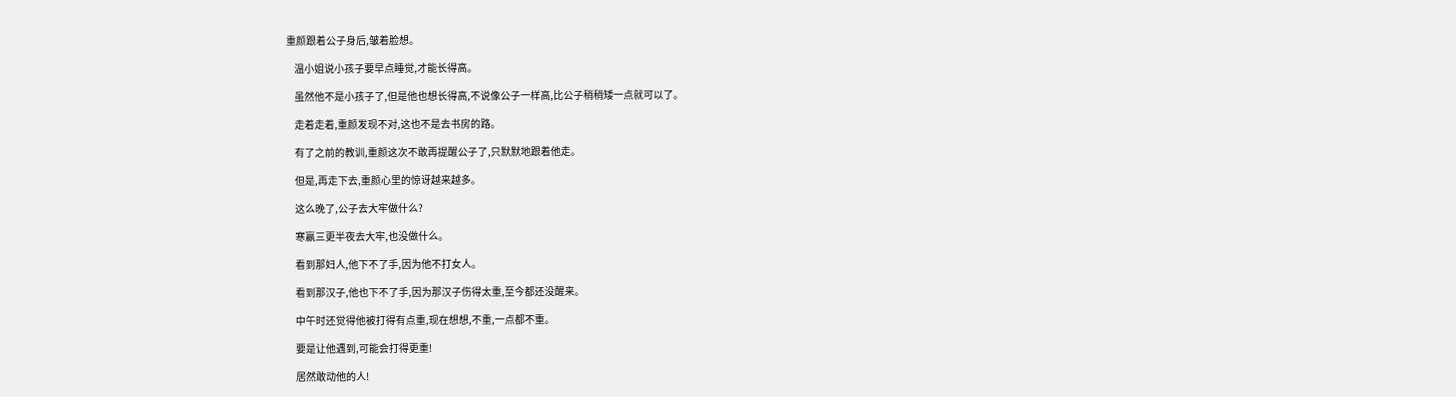重颜跟着公子身后,皱着脸想。

    温小姐说小孩子要早点睡觉,才能长得高。

    虽然他不是小孩子了,但是他也想长得高,不说像公子一样高,比公子稍稍矮一点就可以了。

    走着走着,重颜发现不对,这也不是去书房的路。

    有了之前的教训,重颜这次不敢再提醒公子了,只默默地跟着他走。

    但是,再走下去,重颜心里的惊讶越来越多。

    这么晚了,公子去大牢做什么?

    寒赢三更半夜去大牢,也没做什么。

    看到那妇人,他下不了手,因为他不打女人。

    看到那汉子,他也下不了手,因为那汉子伤得太重,至今都还没醒来。

    中午时还觉得他被打得有点重,现在想想,不重,一点都不重。

    要是让他遇到,可能会打得更重!

    居然敢动他的人!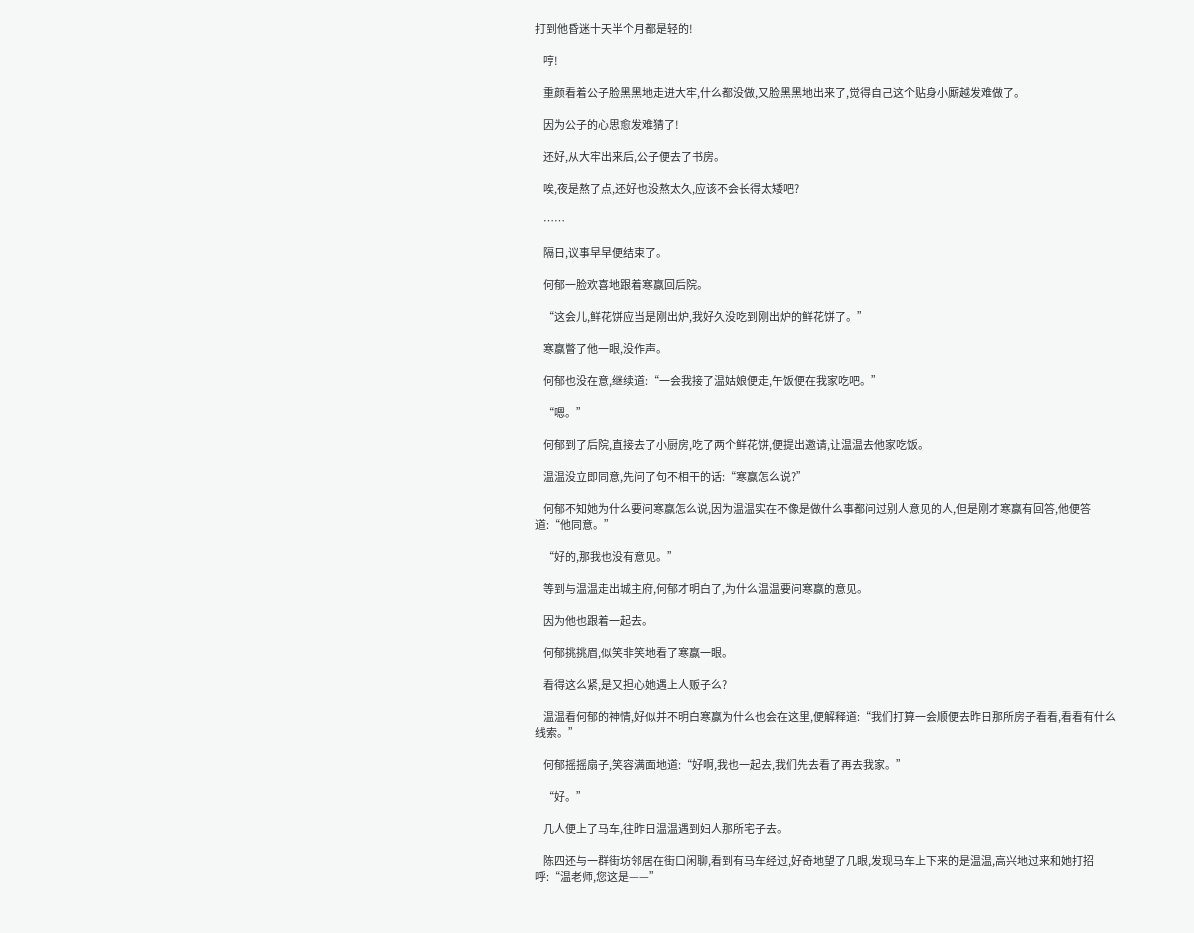打到他昏迷十天半个月都是轻的!

    哼!

    重颜看着公子脸黑黑地走进大牢,什么都没做,又脸黑黑地出来了,觉得自己这个贴身小厮越发难做了。

    因为公子的心思愈发难猜了!

    还好,从大牢出来后,公子便去了书房。

    唉,夜是熬了点,还好也没熬太久,应该不会长得太矮吧?

    ……

    隔日,议事早早便结束了。

    何郁一脸欢喜地跟着寒赢回后院。

    “这会儿,鲜花饼应当是刚出炉,我好久没吃到刚出炉的鲜花饼了。”

    寒赢瞥了他一眼,没作声。

    何郁也没在意,继续道:“一会我接了温姑娘便走,午饭便在我家吃吧。”

    “嗯。”

    何郁到了后院,直接去了小厨房,吃了两个鲜花饼,便提出邀请,让温温去他家吃饭。

    温温没立即同意,先问了句不相干的话:“寒赢怎么说?”

    何郁不知她为什么要问寒赢怎么说,因为温温实在不像是做什么事都问过别人意见的人,但是刚才寒赢有回答,他便答道:“他同意。”

    “好的,那我也没有意见。”

    等到与温温走出城主府,何郁才明白了,为什么温温要问寒赢的意见。

    因为他也跟着一起去。

    何郁挑挑眉,似笑非笑地看了寒赢一眼。

    看得这么紧,是又担心她遇上人贩子么?

    温温看何郁的神情,好似并不明白寒赢为什么也会在这里,便解释道:“我们打算一会顺便去昨日那所房子看看,看看有什么线索。”

    何郁摇摇扇子,笑容满面地道:“好啊,我也一起去,我们先去看了再去我家。”

    “好。”

    几人便上了马车,往昨日温温遇到妇人那所宅子去。

    陈四还与一群街坊邻居在街口闲聊,看到有马车经过,好奇地望了几眼,发现马车上下来的是温温,高兴地过来和她打招呼:“温老师,您这是——”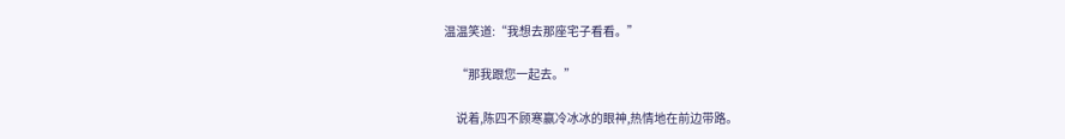温温笑道:“我想去那座宅子看看。”

    “那我跟您一起去。”

    说着,陈四不顾寒赢冷冰冰的眼神,热情地在前边带路。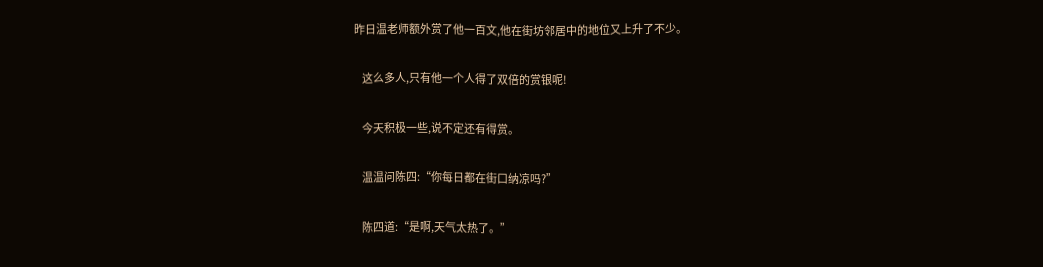昨日温老师额外赏了他一百文,他在街坊邻居中的地位又上升了不少。

    这么多人,只有他一个人得了双倍的赏银呢!

    今天积极一些,说不定还有得赏。

    温温问陈四:“你每日都在街口纳凉吗?”

    陈四道:“是啊,天气太热了。”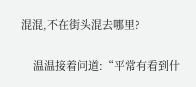混混,不在街头混去哪里?

    温温接着问道:“平常有看到什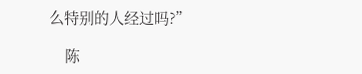么特别的人经过吗?”

    陈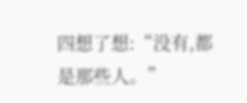四想了想:“没有,都是那些人。”